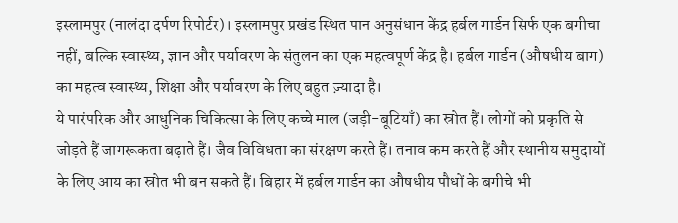इस्लामपुर (नालंदा दर्पण रिपोर्टर)। इस्लामपुर प्रखंड स्थित पान अनुसंधान केंद्र हर्बल गार्डन सिर्फ एक बगीचा नहीं, बल्कि स्वास्थ्य, ज्ञान और पर्यावरण के संतुलन का एक महत्वपूर्ण केंद्र है। हर्बल गार्डन (औषधीय बाग) का महत्व स्वास्थ्य, शिक्षा और पर्यावरण के लिए बहुत ज़्यादा है।
ये पारंपरिक और आधुनिक चिकित्सा के लिए कच्चे माल (जड़ी-बूटियाँ) का स्रोत हैं। लोगों को प्रकृति से जोड़ते हैं जागरूकता बढ़ाते हैं। जैव विविधता का संरक्षण करते हैं। तनाव कम करते हैं और स्थानीय समुदायों के लिए आय का स्रोत भी बन सकते हैं। बिहार में हर्बल गार्डन का औषधीय पौधों के बगीचे भी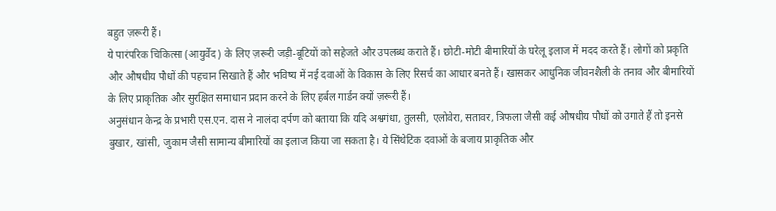बहुत ज़रूरी हैं।
ये पारंपरिक चिकित्सा (आयुर्वेद) के लिए ज़रूरी जड़ी-बूटियों को सहेजते और उपलब्ध कराते हैं। छोटी-मोटी बीमारियों के घरेलू इलाज में मदद करते हैं। लोगों को प्रकृति और औषधीय पौधों की पहचान सिखाते हैं और भविष्य में नई दवाओं के विकास के लिए रिसर्च का आधार बनते हैं। खासकर आधुनिक जीवनशैली के तनाव और बीमारियों के लिए प्राकृतिक और सुरक्षित समाधान प्रदान करने के लिए हर्बल गार्डन क्यों ज़रूरी हैं।
अनुसंधान केन्द्र के प्रभारी एस.एन. दास ने नालंदा दर्पण को बताया कि यदि अश्वगंधा, तुलसी, एलोवेरा, सतावर, त्रिफला जैसी कई औषधीय पौधों को उगाते हैं तो इनसे बुखार, खांसी, जुकाम जैसी सामान्य बीमारियों का इलाज किया जा सकता है। ये सिंथेटिक दवाओं के बजाय प्राकृतिक और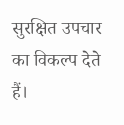सुरक्षित उपचार का विकल्प देते हैं।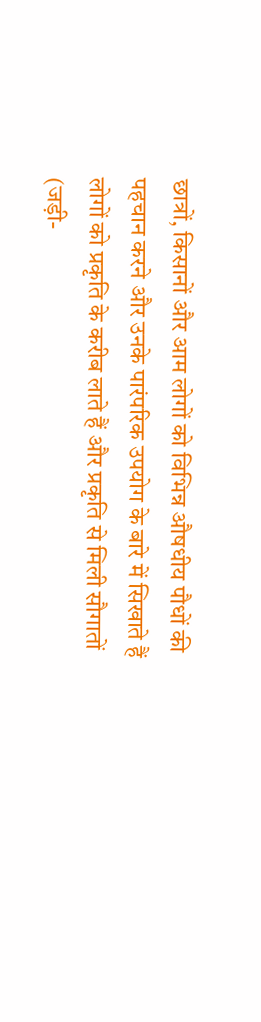छात्रों, किसानों और आम लोगों को विभिन्न औषधीय पौधों की पहचान करने और उनके पारंपरिक उपयोग के बारे में सिखाते हैं लोगों को प्रकृति के करीब लाते हैं और प्रकृति से मिली सौगातों (जड़ी-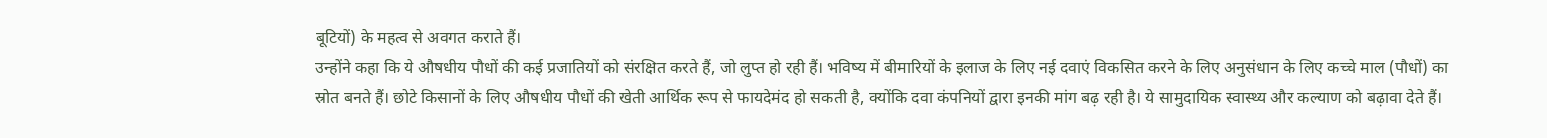बूटियों) के महत्व से अवगत कराते हैं।
उन्होंने कहा कि ये औषधीय पौधों की कई प्रजातियों को संरक्षित करते हैं, जो लुप्त हो रही हैं। भविष्य में बीमारियों के इलाज के लिए नई दवाएं विकसित करने के लिए अनुसंधान के लिए कच्चे माल (पौधों) का स्रोत बनते हैं। छोटे किसानों के लिए औषधीय पौधों की खेती आर्थिक रूप से फायदेमंद हो सकती है, क्योंकि दवा कंपनियों द्वारा इनकी मांग बढ़ रही है। ये सामुदायिक स्वास्थ्य और कल्याण को बढ़ावा देते हैं।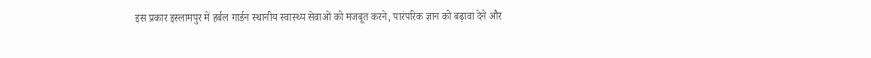इस प्रकार इस्लामपुर में हर्बल गार्डन स्थानीय स्वास्थ्य सेवाओं को मजबूत करने, पारंपरिक ज्ञान को बढ़ावा देने और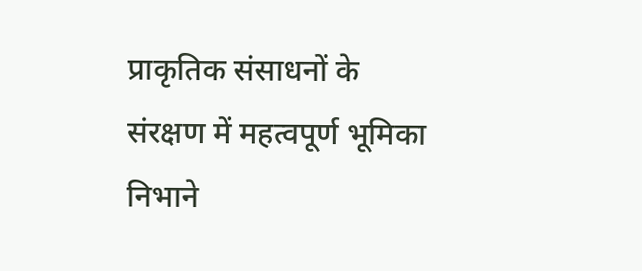प्राकृतिक संसाधनों के संरक्षण में महत्वपूर्ण भूमिका निभाने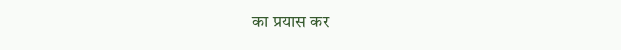का प्रयास कर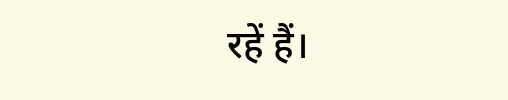रहें हैं।